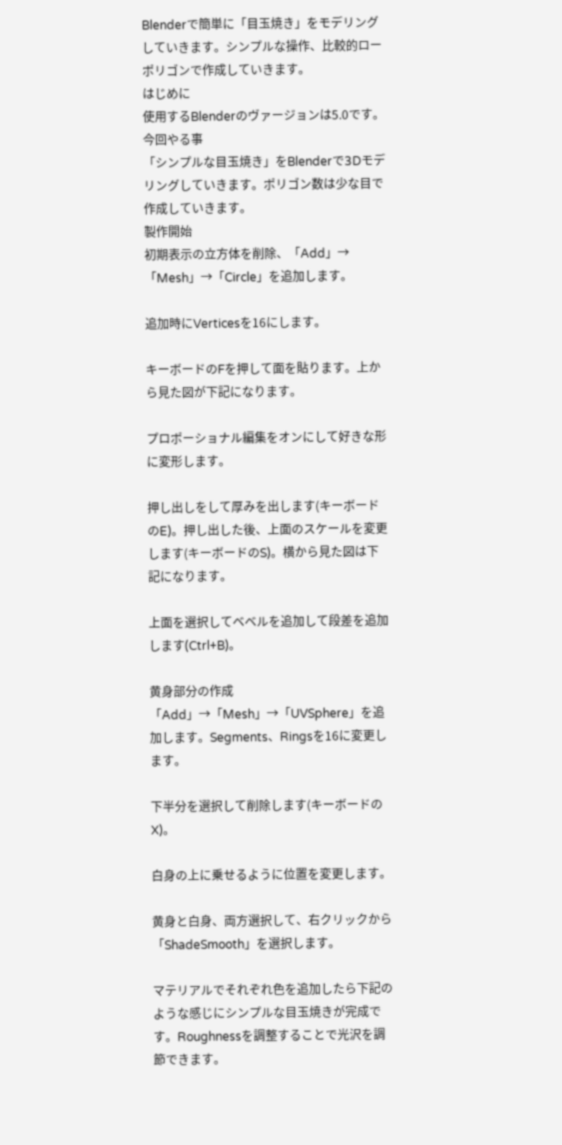Blenderで簡単に「目玉焼き」をモデリングしていきます。シンプルな操作、比較的ローポリゴンで作成していきます。
はじめに
使用するBlenderのヴァージョンは5.0です。
今回やる事
「シンプルな目玉焼き」をBlenderで3Dモデリングしていきます。ポリゴン数は少な目で作成していきます。
製作開始
初期表示の立方体を削除、「Add」→「Mesh」→「Circle」を追加します。

追加時にVerticesを16にします。

キーボードのFを押して面を貼ります。上から見た図が下記になります。

プロポーショナル編集をオンにして好きな形に変形します。

押し出しをして厚みを出します(キーボードのE)。押し出した後、上面のスケールを変更します(キーボードのS)。横から見た図は下記になります。

上面を選択してベベルを追加して段差を追加します(Ctrl+B)。

黄身部分の作成
「Add」→「Mesh」→「UVSphere」を追加します。Segments、Ringsを16に変更します。

下半分を選択して削除します(キーボードのX)。

白身の上に乗せるように位置を変更します。

黄身と白身、両方選択して、右クリックから「ShadeSmooth」を選択します。

マテリアルでそれぞれ色を追加したら下記のような感じにシンプルな目玉焼きが完成です。Roughnessを調整することで光沢を調節できます。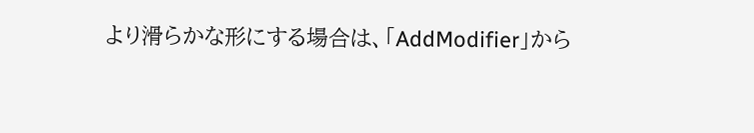より滑らかな形にする場合は、「AddModifier」から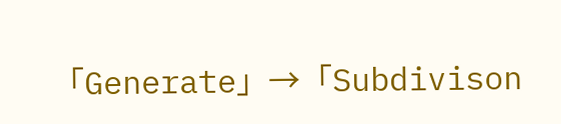「Generate」→「Subdivison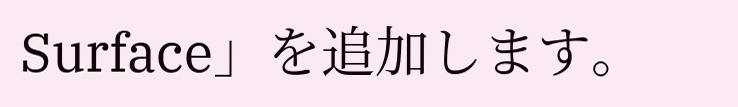Surface」を追加します。